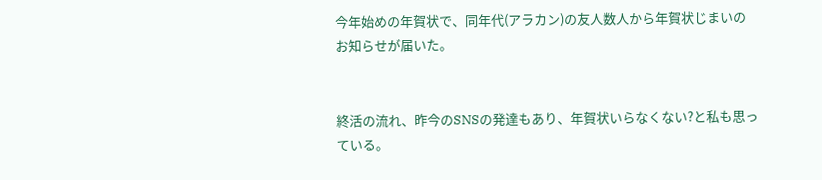今年始めの年賀状で、同年代(アラカン)の友人数人から年賀状じまいのお知らせが届いた。


終活の流れ、昨今のSNSの発達もあり、年賀状いらなくない?と私も思っている。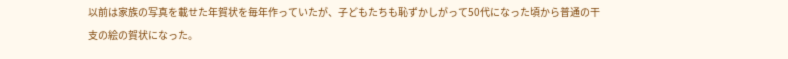以前は家族の写真を載せた年賀状を毎年作っていたが、子どもたちも恥ずかしがって50代になった頃から普通の干支の絵の賀状になった。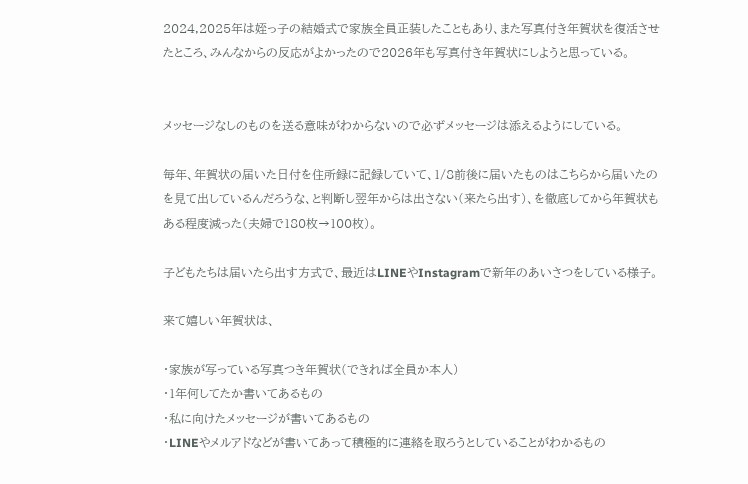2024,2025年は姪っ子の結婚式で家族全員正装したこともあり、また写真付き年賀状を復活させたところ、みんなからの反応がよかったので2026年も写真付き年賀状にしようと思っている。


メッセージなしのものを送る意味がわからないので必ずメッセージは添えるようにしている。

毎年、年賀状の届いた日付を住所録に記録していて、1/8前後に届いたものはこちらから届いたのを見て出しているんだろうな、と判断し翌年からは出さない(来たら出す)、を徹底してから年賀状もある程度減った(夫婦で180枚→100枚)。

子どもたちは届いたら出す方式で、最近はLINEやInstagramで新年のあいさつをしている様子。

来て嬉しい年賀状は、

・家族が写っている写真つき年賀状(できれば全員か本人)
・1年何してたか書いてあるもの
・私に向けたメッセージが書いてあるもの
・LINEやメルアドなどが書いてあって積極的に連絡を取ろうとしていることがわかるもの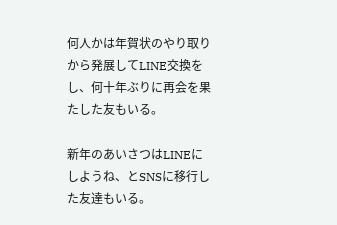何人かは年賀状のやり取りから発展してLINE交換をし、何十年ぶりに再会を果たした友もいる。

新年のあいさつはLINEにしようね、とSNSに移行した友達もいる。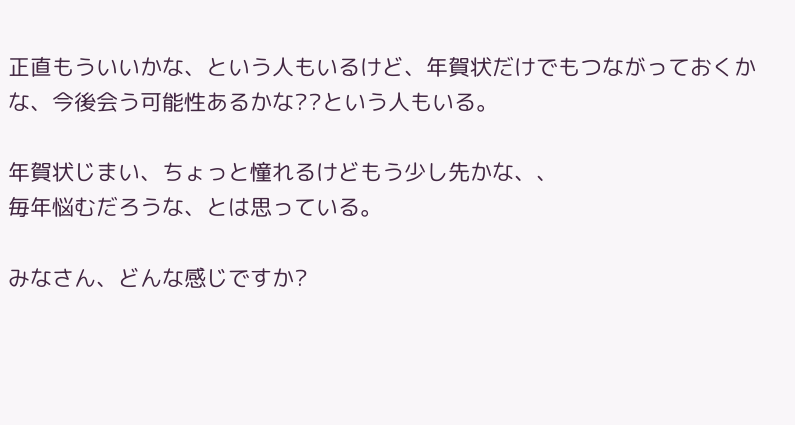正直もういいかな、という人もいるけど、年賀状だけでもつながっておくかな、今後会う可能性あるかな??という人もいる。

年賀状じまい、ちょっと憧れるけどもう少し先かな、、
毎年悩むだろうな、とは思っている。

みなさん、どんな感じですか?